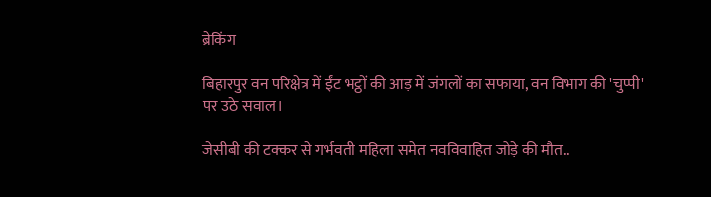ब्रेकिंग

बिहारपुर वन परिक्षेत्र में ईंट भट्ठों की आड़ में जंगलों का सफाया, वन विभाग की 'चुप्पी' पर उठे सवाल।

जेसीबी की टक्कर से गर्भवती महिला समेत नवविवाहित जोड़े की मौत..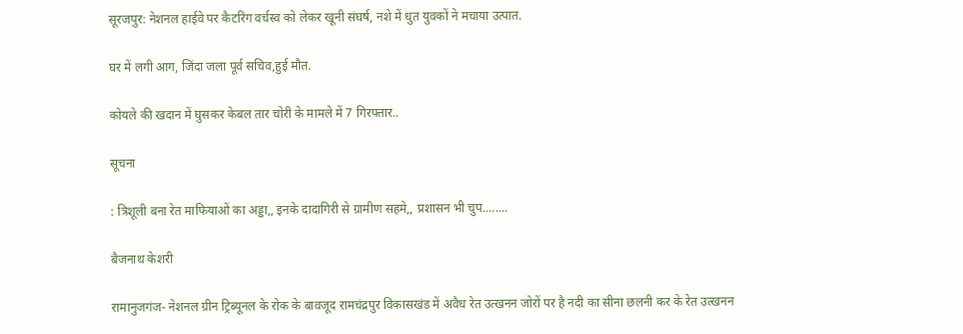सूरजपुर: नेशनल हाईवे पर कैटरिंग वर्चस्व को लेकर खूनी संघर्ष, नशे में धुत युवकों ने मचाया उत्पात.

घर में लगी आग, जिंदा जला पूर्व सचिव,हुई मौत.

कोयले की खदान में घुसकर केबल तार चोरी के मामले में 7 गिरफ्तार..

सूचना

: त्रिशूली बना रेत माफियाओं का अड्डा,, इनके दादागिरी से ग्रामीण सहमे,, प्रशासन भी चुप........

बैजनाथ केशरी

रामानुजगंज- नेशनल ग्रीन ट्रिब्यूनल के रोक के बावजूद रामचंद्रपुर विकासखंड में अवैध रेत उत्खनन जोरों पर है नदी का सीना छलनी कर के रेत उत्खनन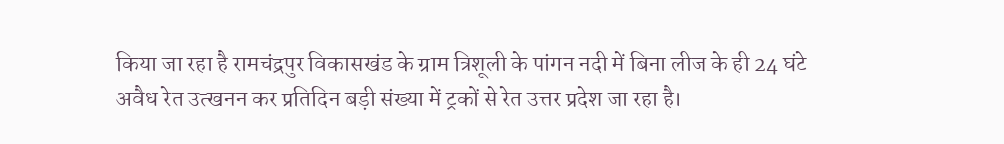किया जा रहा है रामचंद्रपुर विकासखंड के ग्राम त्रिशूली के पांगन नदी में बिना लीज के ही 24 घंटे अवैध रेत उत्खनन कर प्रतिदिन बड़ी संख्या में ट्रकों से रेत उत्तर प्रदेश जा रहा है।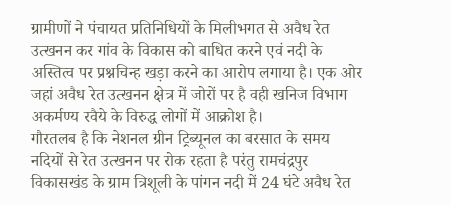ग्रामीणों ने पंचायत प्रतिनिधियों के मिलीभगत से अवैध रेत उत्खनन कर गांव के विकास को बाधित करने एवं नदी के अस्तित्व पर प्रश्नचिन्ह खड़ा करने का आरोप लगाया है। एक ओर जहां अवैध रेत उत्खनन क्षेत्र में जोरों पर है वही खनिज विभाग अकर्मण्य रवैये के विरुद्ध लोगों में आक्रोश है।
गौरतलब है कि नेशनल ग्रीन ट्रिब्यूनल का बरसात के समय नदियों से रेत उत्खनन पर रोक रहता है परंतु रामचंद्रपुर विकासखंड के ग्राम त्रिशूली के पांगन नदी में 24 घंटे अवैध रेत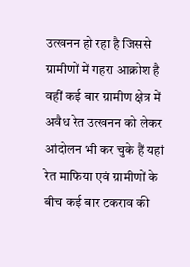उत्खनन हो रहा है जिससे ग्रामीणों में गहरा आक्रोश है वहीं कई बार ग्रामीण क्षेत्र में अवैध रेत उत्खनन को लेकर आंदोलन भी कर चुके हैं यहां रेत माफिया एवं ग्रामीणों के बीच कई बार टकराव की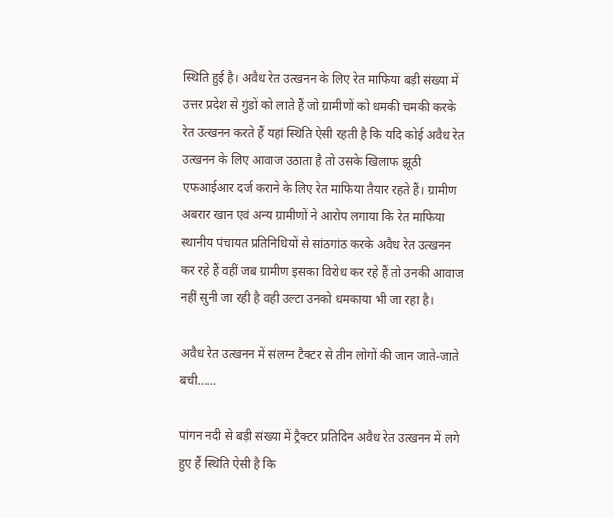स्थिति हुई है। अवैध रेत उत्खनन के लिए रेत माफिया बड़ी संख्या में उत्तर प्रदेश से गुंडों को लाते हैं जो ग्रामीणों को धमकी चमकी करके रेत उत्खनन करते हैं यहां स्थिति ऐसी रहती है कि यदि कोई अवैध रेत उत्खनन के लिए आवाज उठाता है तो उसके खिलाफ झूठी एफआईआर दर्ज कराने के लिए रेत माफिया तैयार रहते हैं। ग्रामीण अबरार खान एवं अन्य ग्रामीणों ने आरोप लगाया कि रेत माफिया स्थानीय पंचायत प्रतिनिधियों से सांठगांठ करके अवैध रेत उत्खनन कर रहे हैं वहीं जब ग्रामीण इसका विरोध कर रहे हैं तो उनकी आवाज नहीं सुनी जा रही है वही उल्टा उनको धमकाया भी जा रहा है।

अवैध रेत उत्खनन में संलग्न टैक्टर से तीन लोगों की जान जाते-जाते बची……

पांगन नदी से बड़ी संख्या में ट्रैक्टर प्रतिदिन अवैध रेत उत्खनन में लगे हुए हैं स्थिति ऐसी है कि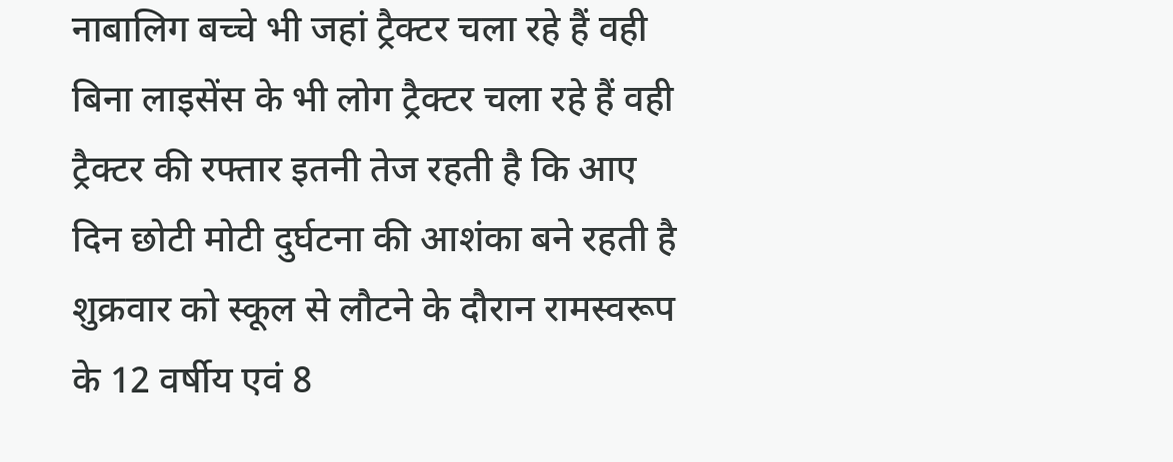नाबालिग बच्चे भी जहां ट्रैक्टर चला रहे हैं वही बिना लाइसेंस के भी लोग ट्रैक्टर चला रहे हैं वही ट्रैक्टर की रफ्तार इतनी तेज रहती है कि आए दिन छोटी मोटी दुर्घटना की आशंका बने रहती है शुक्रवार को स्कूल से लौटने के दौरान रामस्वरूप के 12 वर्षीय एवं 8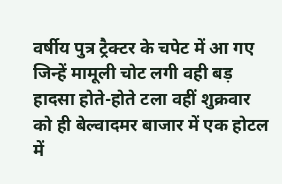वर्षीय पुत्र ट्रैक्टर के चपेट में आ गए जिन्हें मामूली चोट लगी वही बड़ हादसा होते-होते टला वहीं शुक्रवार को ही बेल्वादमर बाजार में एक होटल में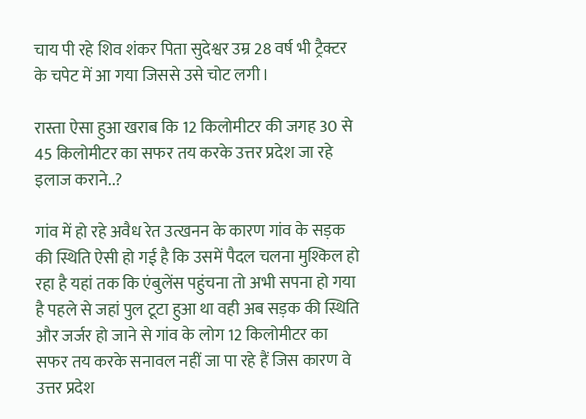चाय पी रहे शिव शंकर पिता सुदेश्वर उम्र 28 वर्ष भी ट्रैक्टर के चपेट में आ गया जिससे उसे चोट लगी।

रास्ता ऐसा हुआ खराब कि 12 किलोमीटर की जगह 30 से 45 किलोमीटर का सफर तय करके उत्तर प्रदेश जा रहे इलाज कराने..?

गांव में हो रहे अवैध रेत उत्खनन के कारण गांव के सड़क की स्थिति ऐसी हो गई है कि उसमें पैदल चलना मुश्किल हो रहा है यहां तक कि एंबुलेंस पहुंचना तो अभी सपना हो गया है पहले से जहां पुल टूटा हुआ था वही अब सड़क की स्थिति और जर्जर हो जाने से गांव के लोग 12 किलोमीटर का सफर तय करके सनावल नहीं जा पा रहे हैं जिस कारण वे उत्तर प्रदेश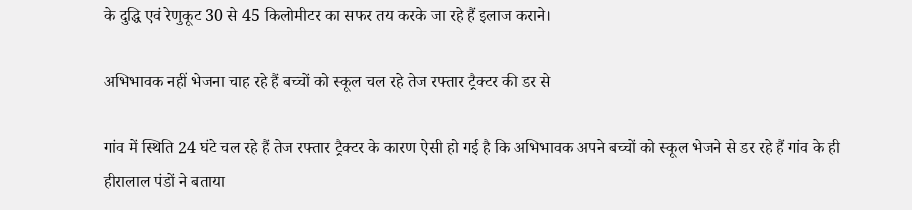के दुद्धि एवं रेणुकूट 30 से 45 किलोमीटर का सफर तय करके जा रहे हैं इलाज कराने।

अभिभावक नहीं भेजना चाह रहे हैं बच्चों को स्कूल चल रहे तेज रफ्तार ट्रैक्टर की डर से

गांव में स्थिति 24 घंटे चल रहे हैं तेज रफ्तार ट्रैक्टर के कारण ऐसी हो गई है कि अभिभावक अपने बच्चों को स्कूल भेजने से डर रहे हैं गांव के ही हीरालाल पंडों ने बताया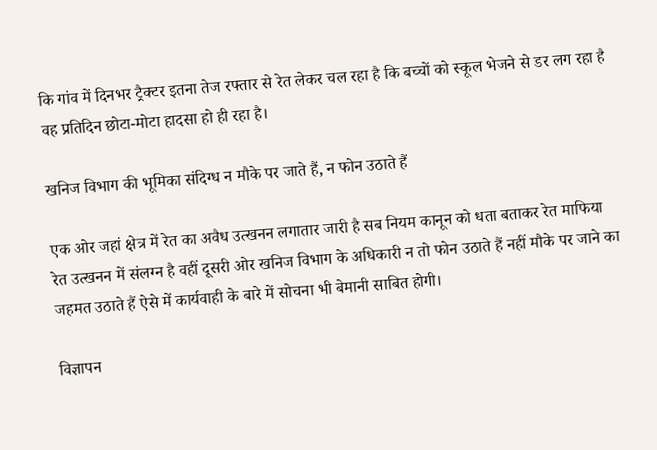कि गांव में दिनभर ट्रैक्टर इतना तेज रफ्तार से रेत लेकर चल रहा है कि बच्चों को स्कूल भेजने से डर लग रहा है वह प्रतिदिन छोटा-मोटा हादसा हो ही रहा है।

खनिज विभाग की भूमिका संदिग्ध न मौके पर जाते हैं, न फोन उठाते हैं

एक ओर जहां क्षेत्र में रेत का अवैध उत्खनन लगातार जारी है सब नियम कानून को धता बताकर रेत माफिया रेत उत्खनन में संलग्न है वहीं दूसरी ओर खनिज विभाग के अधिकारी न तो फोन उठाते हैं नहीं मौके पर जाने का जहमत उठाते हैं ऐसे में कार्यवाही के बारे में सोचना भी बेमानी साबित होगी।

विज्ञापन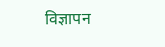विज्ञापन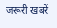जरूरी खबरें